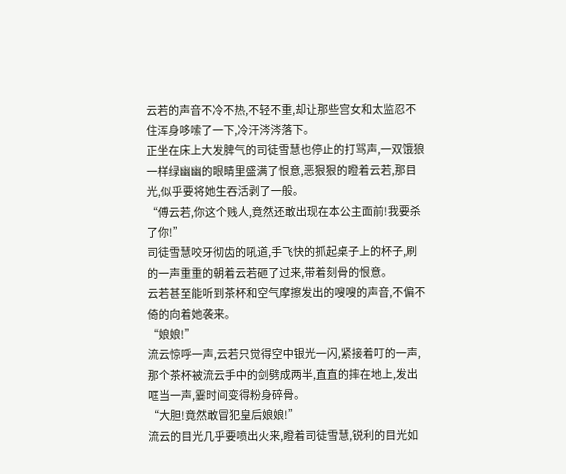云若的声音不冷不热,不轻不重,却让那些宫女和太监忍不住浑身哆嗦了一下,冷汗涔涔落下。
正坐在床上大发脾气的司徒雪慧也停止的打骂声,一双饿狼一样绿幽幽的眼睛里盛满了恨意,恶狠狠的瞪着云若,那目光,似乎要将她生吞活剥了一般。
“傅云若,你这个贱人,竟然还敢出现在本公主面前!我要杀了你!”
司徒雪慧咬牙彻齿的吼道,手飞快的抓起桌子上的杯子,刷的一声重重的朝着云若砸了过来,带着刻骨的恨意。
云若甚至能听到茶杯和空气摩擦发出的嗖嗖的声音,不偏不倚的向着她袭来。
“娘娘!”
流云惊呼一声,云若只觉得空中银光一闪,紧接着叮的一声,那个茶杯被流云手中的剑劈成两半,直直的摔在地上,发出哐当一声,霎时间变得粉身碎骨。
“大胆!竟然敢冒犯皇后娘娘!”
流云的目光几乎要喷出火来,瞪着司徒雪慧,锐利的目光如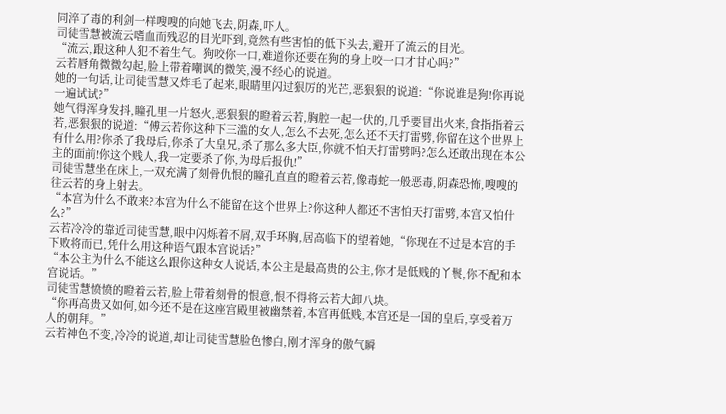同淬了毒的利剑一样嗖嗖的向她飞去,阴森,吓人。
司徒雪慧被流云嗜血而残忍的目光吓到,竟然有些害怕的低下头去,避开了流云的目光。
“流云,跟这种人犯不着生气。狗咬你一口,难道你还要在狗的身上咬一口才甘心吗?”
云若唇角微微勾起,脸上带着嘲讽的微笑,漫不经心的说道。
她的一句话,让司徒雪慧又炸毛了起来,眼睛里闪过狠厉的光芒,恶狠狠的说道:“你说谁是狗!你再说一遍试试?”
她气得浑身发抖,瞳孔里一片怒火,恶狠狠的瞪着云若,胸腔一起一伏的,几乎要冒出火来,食指指着云若,恶狠狠的说道:“傅云若你这种下三滥的女人,怎么不去死,怎么还不天打雷劈,你留在这个世界上有什么用?你杀了我母后,你杀了大皇兄,杀了那么多大臣,你就不怕天打雷劈吗?怎么还敢出现在本公主的面前!你这个贱人,我一定要杀了你,为母后报仇!”
司徒雪慧坐在床上,一双充满了刻骨仇恨的瞳孔直直的瞪着云若,像毒蛇一般恶毒,阴森恐怖,嗖嗖的往云若的身上射去。
“本宫为什么不敢来?本宫为什么不能留在这个世界上?你这种人都还不害怕天打雷劈,本宫又怕什么?”
云若冷冷的靠近司徒雪慧,眼中闪烁着不屑,双手环胸,居高临下的望着她,“你现在不过是本宫的手下败将而已,凭什么用这种语气跟本宫说话?”
“本公主为什么不能这么跟你这种女人说话,本公主是最高贵的公主,你才是低贱的丫鬟,你不配和本宫说话。”
司徒雪慧愤愤的瞪着云若,脸上带着刻骨的恨意,恨不得将云若大卸八块。
“你再高贵又如何,如今还不是在这座宫殿里被幽禁着,本宫再低贱,本宫还是一国的皇后,享受着万人的朝拜。”
云若神色不变,冷冷的说道,却让司徒雪慧脸色惨白,刚才浑身的傲气瞬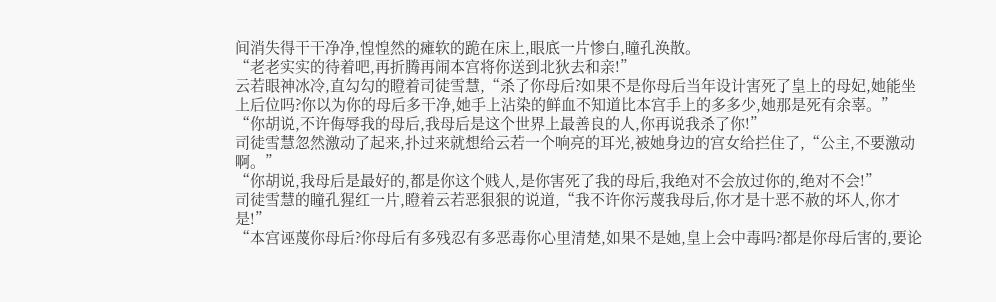间消失得干干净净,惶惶然的瘫软的跪在床上,眼底一片惨白,瞳孔涣散。
“老老实实的待着吧,再折腾再闹本宫将你送到北狄去和亲!”
云若眼神冰冷,直勾勾的瞪着司徒雪慧,“杀了你母后?如果不是你母后当年设计害死了皇上的母妃,她能坐上后位吗?你以为你的母后多干净,她手上沾染的鲜血不知道比本宫手上的多多少,她那是死有余辜。”
“你胡说,不许侮辱我的母后,我母后是这个世界上最善良的人,你再说我杀了你!”
司徒雪慧忽然激动了起来,扑过来就想给云若一个响亮的耳光,被她身边的宫女给拦住了,“公主,不要激动啊。”
“你胡说,我母后是最好的,都是你这个贱人,是你害死了我的母后,我绝对不会放过你的,绝对不会!”
司徒雪慧的瞳孔猩红一片,瞪着云若恶狠狠的说道,“我不许你污蔑我母后,你才是十恶不赦的坏人,你才是!”
“本宫诬蔑你母后?你母后有多残忍有多恶毒你心里清楚,如果不是她,皇上会中毒吗?都是你母后害的,要论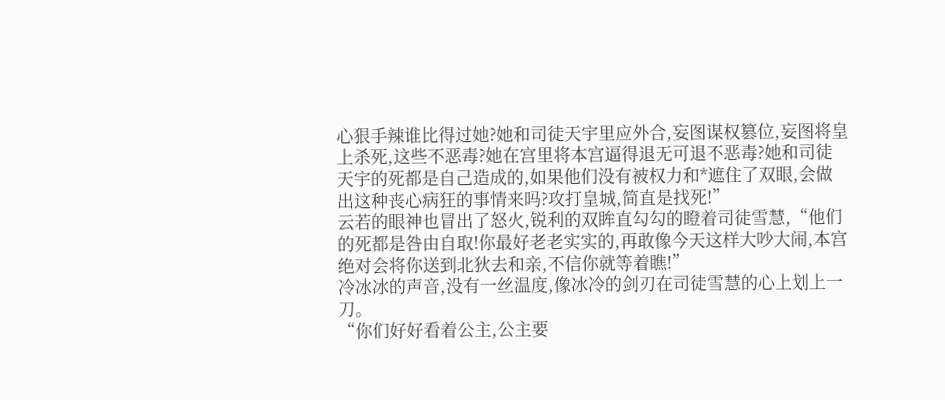心狠手辣谁比得过她?她和司徒天宇里应外合,妄图谋权篡位,妄图将皇上杀死,这些不恶毒?她在宫里将本宫逼得退无可退不恶毒?她和司徒天宇的死都是自己造成的,如果他们没有被权力和*遮住了双眼,会做出这种丧心病狂的事情来吗?攻打皇城,简直是找死!”
云若的眼神也冒出了怒火,锐利的双眸直勾勾的瞪着司徒雪慧,“他们的死都是咎由自取!你最好老老实实的,再敢像今天这样大吵大闹,本宫绝对会将你送到北狄去和亲,不信你就等着瞧!”
冷冰冰的声音,没有一丝温度,像冰冷的剑刃在司徒雪慧的心上划上一刀。
“你们好好看着公主,公主要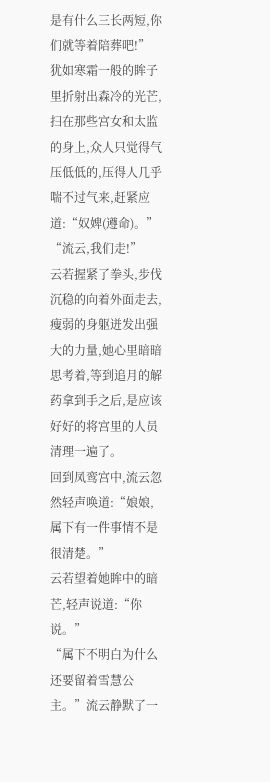是有什么三长两短,你们就等着陪葬吧!”
犹如寒霜一般的眸子里折射出森冷的光芒,扫在那些宫女和太监的身上,众人只觉得气压低低的,压得人几乎喘不过气来,赶紧应道:“奴婢(遵命)。”
“流云,我们走!”
云若握紧了拳头,步伐沉稳的向着外面走去,瘦弱的身躯迸发出强大的力量,她心里暗暗思考着,等到追月的解药拿到手之后,是应该好好的将宫里的人员清理一遍了。
回到凤鸾宫中,流云忽然轻声唤道:“娘娘,属下有一件事情不是很清楚。”
云若望着她眸中的暗芒,轻声说道:“你说。”
“属下不明白为什么还要留着雪慧公主。”流云静默了一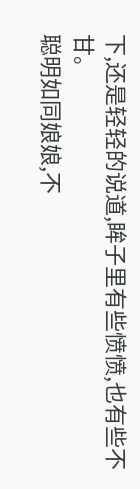下,还是轻轻的说道,眸子里有些愤愤,也有些不甘。
聪明如同娘娘,不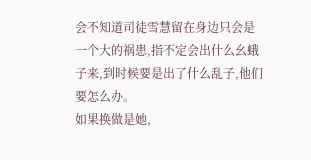会不知道司徒雪慧留在身边只会是一个大的祸患,指不定会出什么幺蛾子来,到时候要是出了什么乱子,他们要怎么办。
如果换做是她,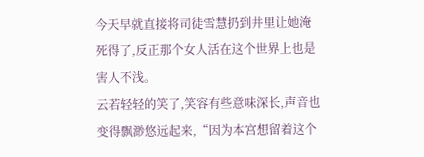今天早就直接将司徒雪慧扔到井里让她淹死得了,反正那个女人活在这个世界上也是害人不浅。
云若轻轻的笑了,笑容有些意味深长,声音也变得飘渺悠远起来,“因为本宫想留着这个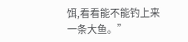饵,看看能不能钓上来一条大鱼。”